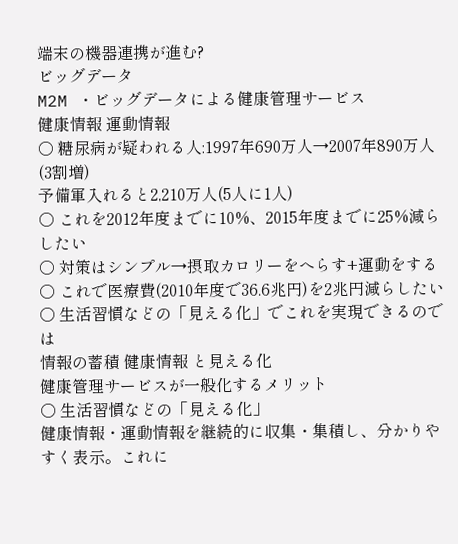端末の機器連携が進む?
ビッグデータ
M2M ・ビッグデータによる健康管理サービス
健康情報 運動情報
○ 糖尿病が疑われる人:1997年690万人→2007年890万人(3割増)
予備軍入れると2,210万人(5人に1人)
○ これを2012年度までに10%、2015年度までに25%減らしたい
○ 対策はシンプル→摂取カロリーをへらす+運動をする
○ これで医療費(2010年度で36.6兆円)を2兆円減らしたい
○ 生活習慣などの「見える化」でこれを実現できるのでは
情報の蓄積 健康情報 と見える化
健康管理サービスが一般化するメリット
○ 生活習慣などの「見える化」
健康情報・運動情報を継続的に収集・集積し、分かりやすく表示。これに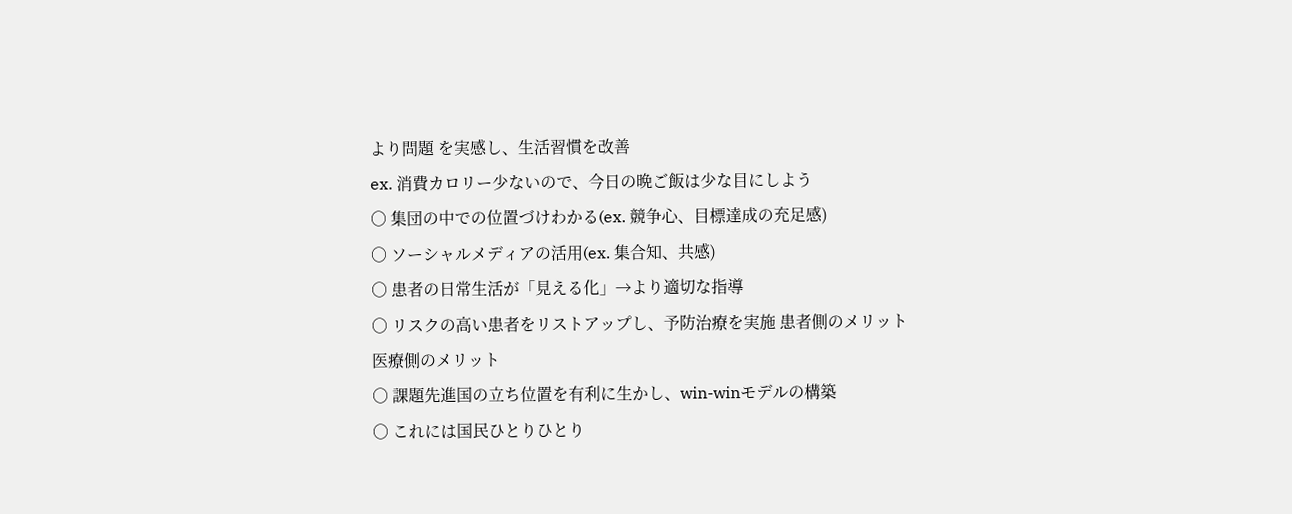より問題 を実感し、生活習慣を改善
ex. 消費カロリー少ないので、今日の晩ご飯は少な目にしよう
○ 集団の中での位置づけわかる(ex. 競争心、目標達成の充足感)
○ ソーシャルメディアの活用(ex. 集合知、共感)
○ 患者の日常生活が「見える化」→より適切な指導
○ リスクの高い患者をリストアップし、予防治療を実施 患者側のメリット
医療側のメリット
○ 課題先進国の立ち位置を有利に生かし、win-winモデルの構築
○ これには国民ひとりひとり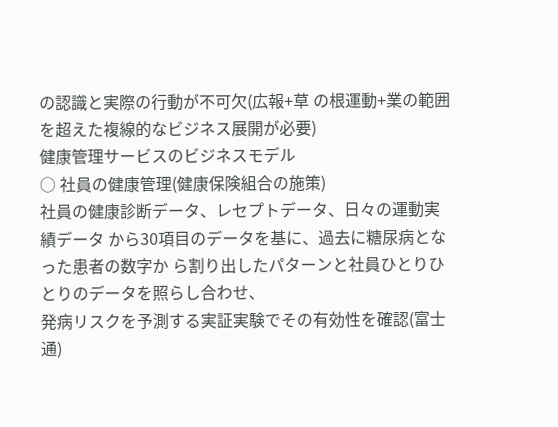の認識と実際の行動が不可欠(広報+草 の根運動+業の範囲を超えた複線的なビジネス展開が必要)
健康管理サービスのビジネスモデル
○ 社員の健康管理(健康保険組合の施策)
社員の健康診断データ、レセプトデータ、日々の運動実績データ から30項目のデータを基に、過去に糖尿病となった患者の数字か ら割り出したパターンと社員ひとりひとりのデータを照らし合わせ、
発病リスクを予測する実証実験でその有効性を確認(富士通)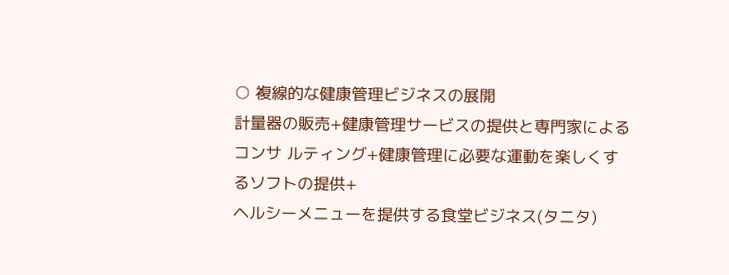○ 複線的な健康管理ビジネスの展開
計量器の販売+健康管理サービスの提供と専門家によるコンサ ルティング+健康管理に必要な運動を楽しくするソフトの提供+
ヘルシーメニューを提供する食堂ビジネス(タニタ)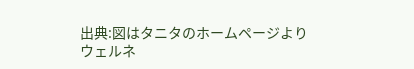出典:図はタニタのホームページより
ウェルネ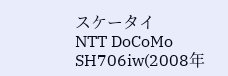スケータイ
NTT DoCoMo SH706iw(2008年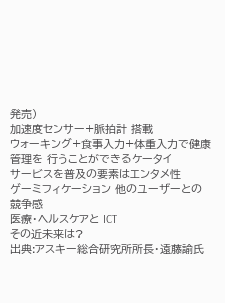発売)
加速度センサー+脈拍計 搭載
ウォーキング+食事入力+体重入力で健康管理を 行うことができるケータイ
サービスを普及の要素はエンタメ性
ゲーミフィケーション 他のユーザーとの
競争感
医療・ヘルスケアと ICT
その近未来は?
出典:アスキー総合研究所所長・遠藤諭氏